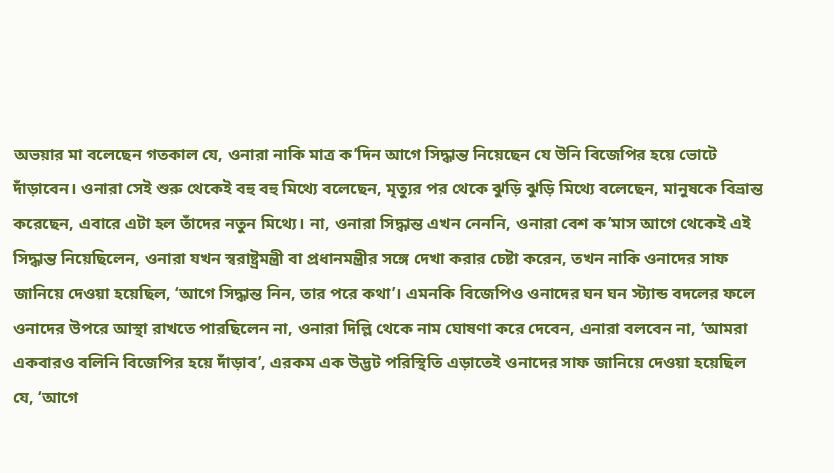অভয়ার মা বলেছেন গতকাল যে, ওনারা নাকি মাত্র ক’দিন আগে সিদ্ধান্ত নিয়েছেন যে উনি বিজেপির হয়ে ভোটে দাঁড়াবেন। ওনারা সেই শুরু থেকেই বহু বহু মিথ্যে বলেছেন, মৃত্যুর পর থেকে ঝুড়ি ঝুড়ি মিথ্যে বলেছেন, মানুষকে বিভ্রান্ত করেছেন, এবারে এটা হল তাঁদের নতুন মিথ্যে। না, ওনারা সিদ্ধান্ত এখন নেননি, ওনারা বেশ ক’মাস আগে থেকেই এই সিদ্ধান্ত নিয়েছিলেন, ওনারা যখন স্বরাষ্ট্রমন্ত্রী বা প্রধানমন্ত্রীর সঙ্গে দেখা করার চেষ্টা করেন, তখন নাকি ওনাদের সাফ জানিয়ে দেওয়া হয়েছিল, ‘আগে সিদ্ধান্ত নিন, তার পরে কথা’। এমনকি বিজেপিও ওনাদের ঘন ঘন স্ট্যান্ড বদলের ফলে ওনাদের উপরে আস্থা রাখতে পারছিলেন না, ওনারা দিল্লি থেকে নাম ঘোষণা করে দেবেন, এনারা বলবেন না, ‘আমরা একবারও বলিনি বিজেপির হয়ে দাঁড়াব’, এরকম এক উদ্ভট পরিস্থিতি এড়াতেই ওনাদের সাফ জানিয়ে দেওয়া হয়েছিল যে, ‘আগে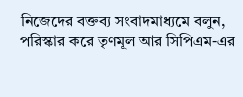নিজেদের বক্তব্য সংবাদমাধ্যমে বলুন, পরিস্কার করে তৃণমূল আর সিপিএম-এর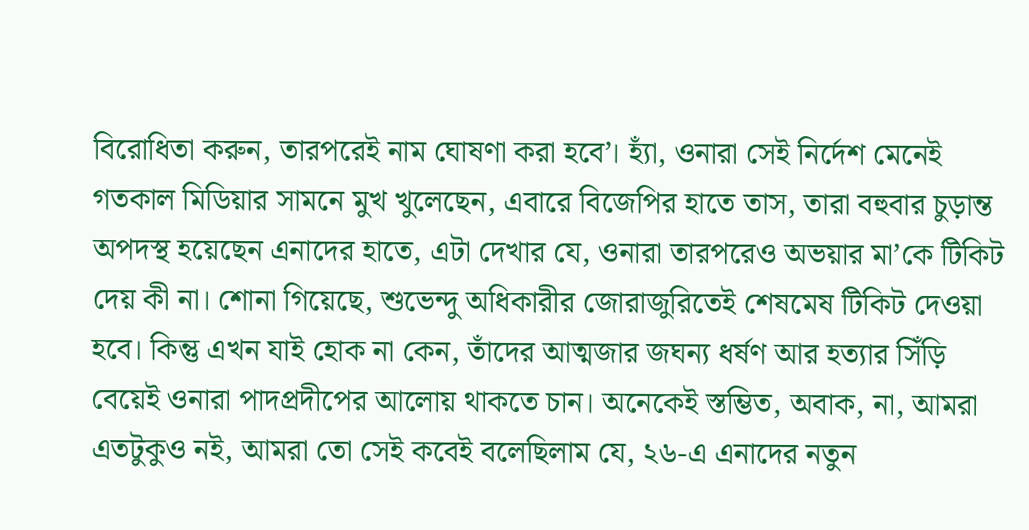বিরোধিতা করুন, তারপরেই নাম ঘোষণা করা হবে’। হ্যাঁ, ওনারা সেই নির্দেশ মেনেই গতকাল মিডিয়ার সামনে মুখ খুলেছেন, এবারে বিজেপির হাতে তাস, তারা বহুবার চুড়ান্ত অপদস্থ হয়েছেন এনাদের হাতে, এটা দেখার যে, ওনারা তারপরেও অভয়ার মা’কে টিকিট দেয় কী না। শোনা গিয়েছে, শুভেন্দু অধিকারীর জোরাজুরিতেই শেষমেষ টিকিট দেওয়া হবে। কিন্তু এখন যাই হোক না কেন, তাঁদের আত্মজার জঘন্য ধর্ষণ আর হত্যার সিঁড়ি বেয়েই ওনারা পাদপ্রদীপের আলোয় থাকতে চান। অনেকেই স্তম্ভিত, অবাক, না, আমরা এতটুকুও নই, আমরা তো সেই কবেই বলেছিলাম যে, ২৬-এ এনাদের নতুন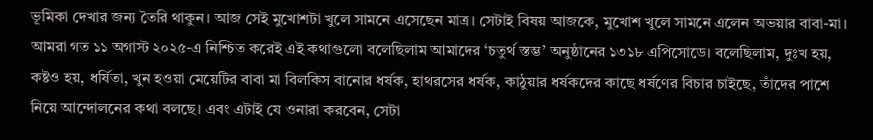ভূমিকা দেখার জন্য তৈরি থাকুন। আজ সেই মুখোশটা খুলে সামনে এসেছেন মাত্র। সেটাই বিষয় আজকে, মুখোশ খুলে সামনে এলেন অভয়ার বাবা-মা।
আমরা গত ১১ অগাস্ট ২০২৫-এ নিশ্চিত করেই এই কথাগুলো বলেছিলাম আমাদের ‘চতুর্থ স্তম্ভ’ অনুষ্ঠানের ১৩১৮ এপিসোডে। বলেছিলাম, দুঃখ হয়, কষ্টও হয়, ধর্ষিতা, খুন হওয়া মেয়েটির বাবা মা বিলকিস বানোর ধর্ষক, হাথরসের ধর্ষক, কাঠুয়ার ধর্ষকদের কাছে ধর্ষণের বিচার চাইছে, তাঁদের পাশে নিয়ে আন্দোলনের কথা বলছে। এবং এটাই যে ওনারা করবেন, সেটা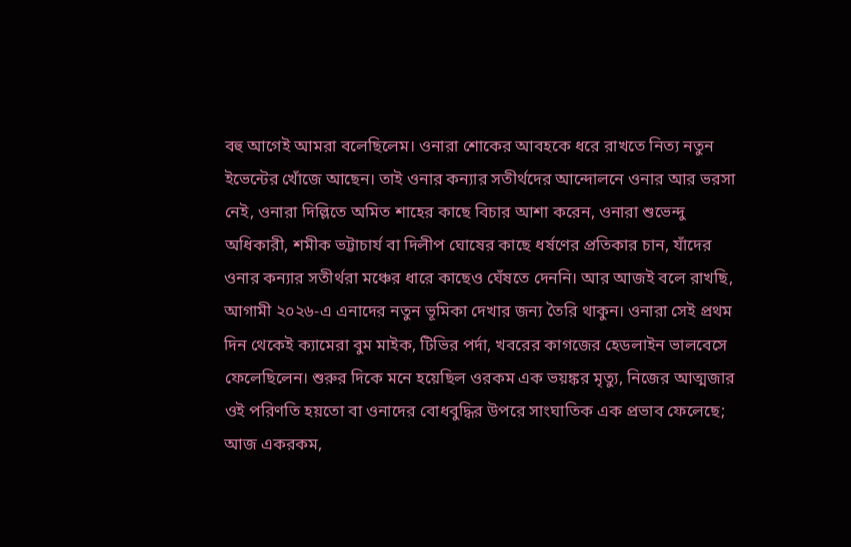বহু আগেই আমরা বলেছিলেম। ওনারা শোকের আবহকে ধরে রাখতে নিত্য নতুন ইভেন্টের খোঁজে আছেন। তাই ওনার কন্যার সতীর্থদের আন্দোলনে ওনার আর ভরসা নেই, ওনারা দিল্লিতে অমিত শাহের কাছে বিচার আশা করেন, ওনারা শুভেন্দু অধিকারী, শমীক ভট্টাচার্য বা দিলীপ ঘোষের কাছে ধর্ষণের প্রতিকার চান, যাঁদের ওনার কন্যার সতীর্থরা মঞ্চের ধারে কাছেও ঘেঁষতে দেননি। আর আজই বলে রাখছি, আগামী ২০২৬-এ এনাদের নতুন ভূমিকা দেখার জন্য তৈরি থাকুন। ওনারা সেই প্রথম দিন থেকেই ক্যামেরা বুম মাইক, টিভির পর্দা, খবরের কাগজের হেডলাইন ভালবেসে ফেলেছিলেন। শুরুর দিকে মনে হয়েছিল ওরকম এক ভয়ঙ্কর মৃত্যু, নিজের আত্মজার ওই পরিণতি হয়তো বা ওনাদের বোধবুদ্ধির উপরে সাংঘাতিক এক প্রভাব ফেলেছে; আজ একরকম,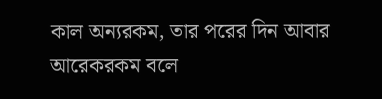কাল অন্যরকম, তার পরের দিন আবার আরেকরকম বলে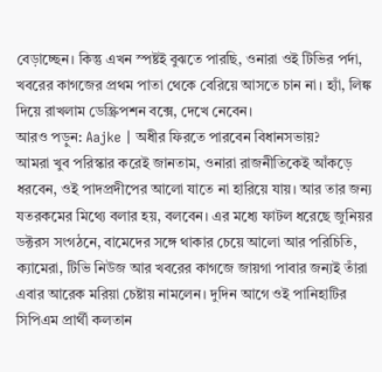বেড়াচ্ছেন। কিন্তু এখন স্পষ্টই বুঝতে পারছি, ওনারা ওই টিভির পর্দা, খবরের কাগজের প্রথম পাতা থেকে বেরিয়ে আসতে চান না। হ্যাঁ, লিঙ্ক দিয়ে রাখলাম ডেস্ক্রিপশন বক্সে, দেখে নেবেন।
আরও পড়ুন: Aajke | অধীর ফিরতে পারবেন বিধানসভায়?
আমরা খুব পরিস্কার করেই জানতাম, ওনারা রাজনীতিকেই আঁকড়ে ধরবেন, ওই পাদপ্রদীপের আলো যাতে না হারিয়ে যায়। আর তার জন্য যতরকমের মিথ্যে বলার হয়, বলবেন। এর মধ্যে ফাটল ধরেছে জুনিয়র ডক্টরস সংগঠনে, বামেদের সঙ্গে থাকার চেয়ে আলো আর পরিচিতি, ক্যামেরা, টিভি নিউজ আর খবরের কাগজে জায়গা পাবার জন্যই তাঁরা এবার আরেক মরিয়া চেষ্টায় নামলেন। দুদিন আগে ওই পানিহাটির সিপিএম প্রার্থী কলতান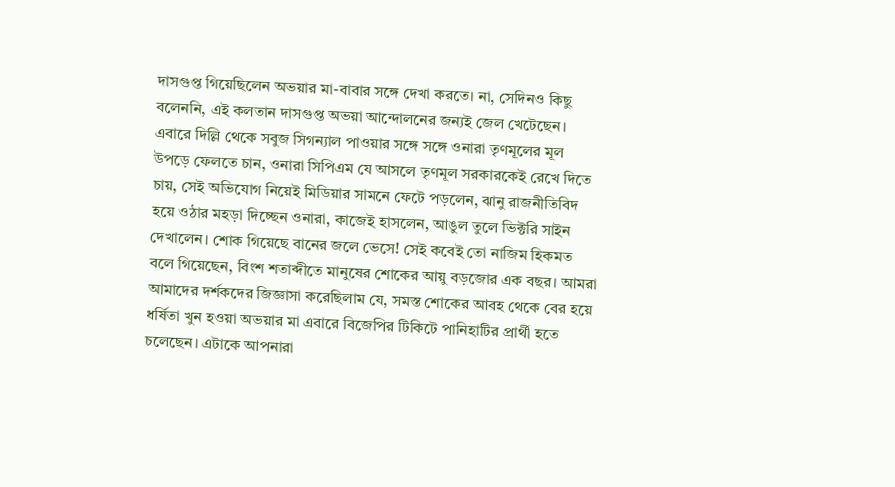দাসগুপ্ত গিয়েছিলেন অভয়ার মা-বাবার সঙ্গে দেখা করতে। না, সেদিনও কিছু বলেননি, এই কলতান দাসগুপ্ত অভয়া আন্দোলনের জন্যই জেল খেটেছেন। এবারে দিল্লি থেকে সবুজ সিগন্যাল পাওয়ার সঙ্গে সঙ্গে ওনারা তৃণমূলের মূল উপড়ে ফেলতে চান, ওনারা সিপিএম যে আসলে তৃণমূল সরকারকেই রেখে দিতে চায়, সেই অভিযোগ নিয়েই মিডিয়ার সামনে ফেটে পড়লেন, ঝানু রাজনীতিবিদ হয়ে ওঠার মহড়া দিচ্ছেন ওনারা, কাজেই হাসলেন, আঙুল তুলে ভিক্টরি সাইন দেখালেন। শোক গিয়েছে বানের জলে ভেসে! সেই কবেই তো নাজিম হিকমত বলে গিয়েছেন, বিংশ শতাব্দীতে মানুষের শোকের আয়ু বড়জোর এক বছর। আমরা আমাদের দর্শকদের জিজ্ঞাসা করেছিলাম যে, সমস্ত শোকের আবহ থেকে বের হয়ে ধর্ষিতা খুন হওয়া অভয়ার মা এবারে বিজেপির টিকিটে পানিহাটির প্রার্থী হতে চলেছেন। এটাকে আপনারা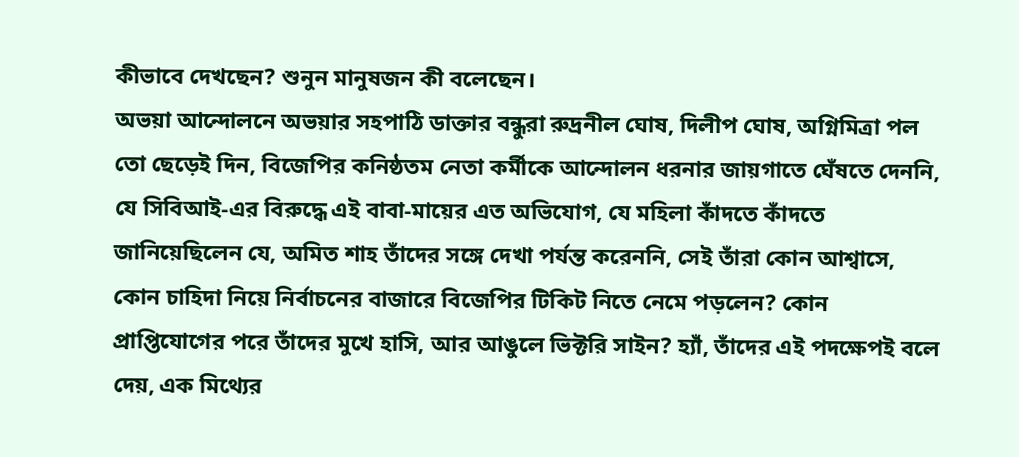কীভাবে দেখছেন? শুনুন মানুষজন কী বলেছেন।
অভয়া আন্দোলনে অভয়ার সহপাঠি ডাক্তার বন্ধুরা রুদ্রনীল ঘোষ, দিলীপ ঘোষ, অগ্নিমিত্রা পল তো ছেড়েই দিন, বিজেপির কনিষ্ঠতম নেতা কর্মীকে আন্দোলন ধরনার জায়গাতে ঘেঁষতে দেননি, যে সিবিআই-এর বিরুদ্ধে এই বাবা-মায়ের এত অভিযোগ, যে মহিলা কাঁদতে কাঁদতে জানিয়েছিলেন যে, অমিত শাহ তাঁদের সঙ্গে দেখা পর্যন্ত করেননি, সেই তাঁরা কোন আশ্বাসে, কোন চাহিদা নিয়ে নির্বাচনের বাজারে বিজেপির টিকিট নিতে নেমে পড়লেন? কোন প্রাপ্তিযোগের পরে তাঁদের মুখে হাসি, আর আঙুলে ভিক্টরি সাইন? হ্যাঁ, তাঁদের এই পদক্ষেপই বলে দেয়, এক মিথ্যের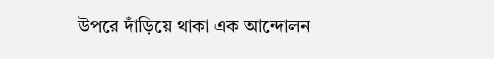উপরে দাঁড়িয়ে থাকা এক আন্দোলন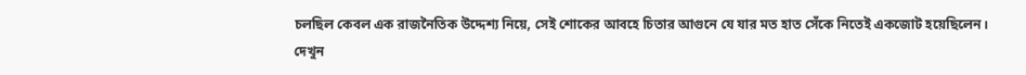চলছিল কেবল এক রাজনৈতিক উদ্দেশ্য নিয়ে, সেই শোকের আবহে চিতার আগুনে যে যার মত হাত সেঁকে নিতেই একজোট হয়েছিলেন।
দেখুন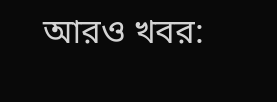আরও খবর: